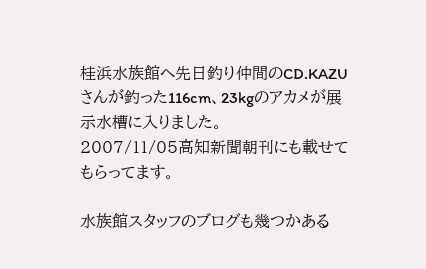桂浜水族館へ先日釣り仲間のCD.KAZUさんが釣った116cm、23kgのアカメが展示水槽に入りました。
2007/11/05高知新聞朝刊にも載せてもらってます。

水族館スタッフのブログも幾つかある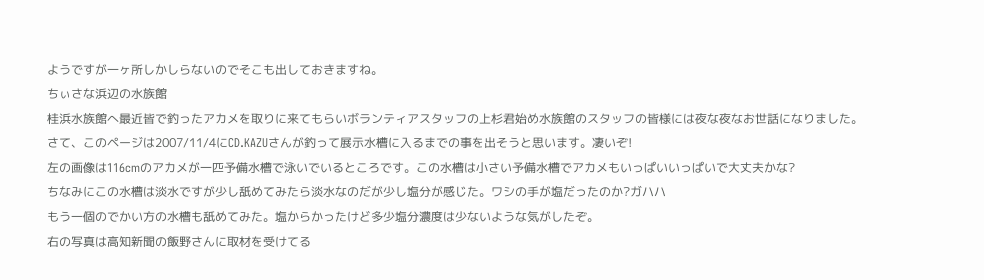ようですが一ヶ所しかしらないのでそこも出しておきますね。
ちぃさな浜辺の水族館
桂浜水族館へ最近皆で釣ったアカメを取りに来てもらいボランティアスタッフの上杉君始め水族館のスタッフの皆様には夜な夜なお世話になりました。
さて、このページは2007/11/4にCD.KAZUさんが釣って展示水槽に入るまでの事を出そうと思います。凄いぞ!
左の画像は116cmのアカメが一匹予備水槽で泳いでいるところです。この水槽は小さい予備水槽でアカメもいっぱいいっぱいで大丈夫かな?
ちなみにこの水槽は淡水ですが少し舐めてみたら淡水なのだが少し塩分が感じた。ワシの手が塩だったのか?ガハハ
もう一個のでかい方の水槽も舐めてみた。塩からかったけど多少塩分濃度は少ないような気がしたぞ。
右の写真は高知新聞の飯野さんに取材を受けてる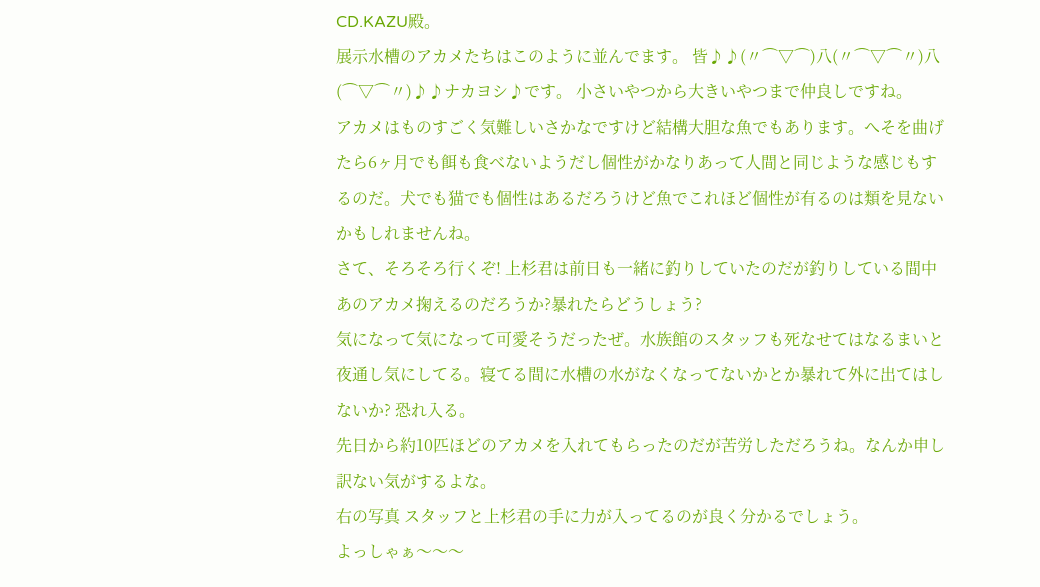CD.KAZU殿。
展示水槽のアカメたちはこのように並んでます。 皆♪♪(〃⌒▽⌒)八(〃⌒▽⌒〃)八(⌒▽⌒〃)♪♪ナカヨシ♪です。 小さいやつから大きいやつまで仲良しですね。
アカメはものすごく気難しいさかなですけど結構大胆な魚でもあります。へそを曲げたら6ヶ月でも餌も食べないようだし個性がかなりあって人間と同じような感じもするのだ。犬でも猫でも個性はあるだろうけど魚でこれほど個性が有るのは類を見ないかもしれませんね。
さて、そろそろ行くぞ! 上杉君は前日も一緒に釣りしていたのだが釣りしている間中あのアカメ掬えるのだろうか?暴れたらどうしょう?
気になって気になって可愛そうだったぜ。水族館のスタッフも死なせてはなるまいと夜通し気にしてる。寝てる間に水槽の水がなくなってないかとか暴れて外に出てはしないか? 恐れ入る。
先日から約10匹ほどのアカメを入れてもらったのだが苦労しただろうね。なんか申し訳ない気がするよな。
右の写真 スタッフと上杉君の手に力が入ってるのが良く分かるでしょう。
よっしゃぁ〜〜〜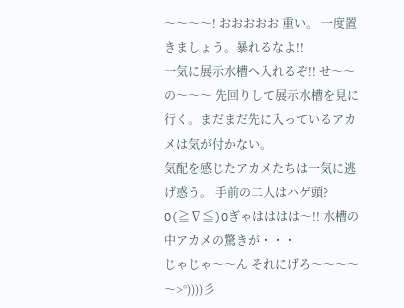〜〜〜〜! おおおおお 重い。 一度置きましょう。暴れるなよ!!
一気に展示水槽へ入れるぞ!! せ〜〜の〜〜〜 先回りして展示水槽を見に行く。まだまだ先に入っているアカメは気が付かない。
気配を感じたアカメたちは一気に逃げ惑う。 手前の二人はハゲ頭? O(≧∇≦)Oぎゃはははは〜!! 水槽の中アカメの驚きが・・・
じゃじゃ〜〜ん それにげろ〜〜〜〜〜>°))))彡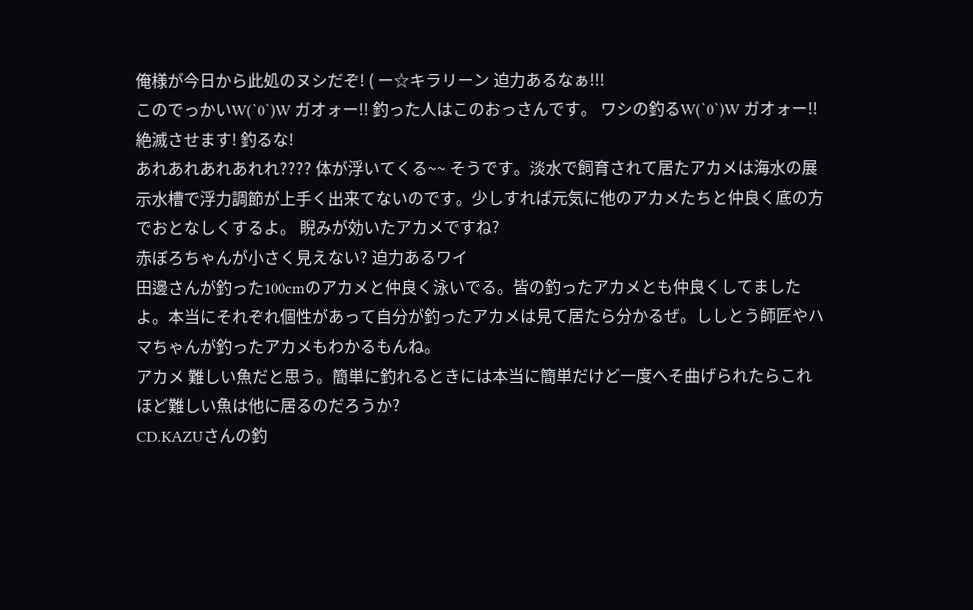俺様が今日から此処のヌシだぞ! ( ー☆キラリーン 迫力あるなぁ!!!
このでっかいW(`0`)W ガオォー!! 釣った人はこのおっさんです。 ワシの釣るW(`0`)W ガオォー!!絶滅させます! 釣るな!
あれあれあれあれれ???? 体が浮いてくる~~ そうです。淡水で飼育されて居たアカメは海水の展示水槽で浮力調節が上手く出来てないのです。少しすれば元気に他のアカメたちと仲良く底の方でおとなしくするよ。 睨みが効いたアカメですね?
赤ぼろちゃんが小さく見えない? 迫力あるワイ
田邊さんが釣った100cmのアカメと仲良く泳いでる。皆の釣ったアカメとも仲良くしてましたよ。本当にそれぞれ個性があって自分が釣ったアカメは見て居たら分かるぜ。ししとう師匠やハマちゃんが釣ったアカメもわかるもんね。
アカメ 難しい魚だと思う。簡単に釣れるときには本当に簡単だけど一度へそ曲げられたらこれほど難しい魚は他に居るのだろうか?
CD.KAZUさんの釣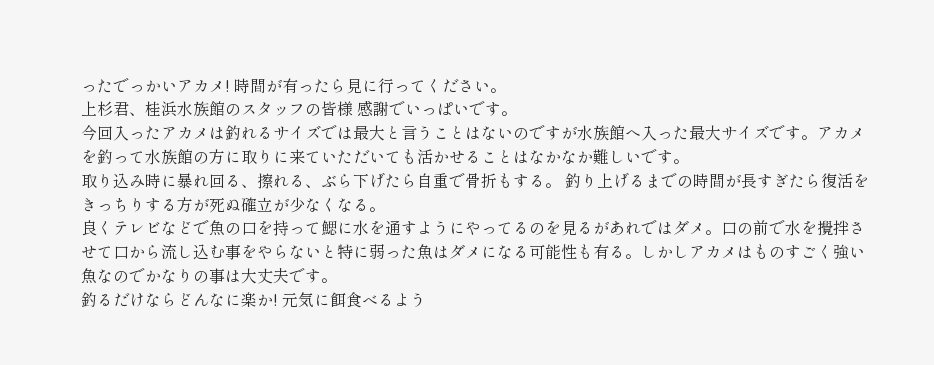ったでっかいアカメ! 時間が有ったら見に行ってください。
上杉君、桂浜水族館のスタッフの皆様 感謝でいっぱいです。
今回入ったアカメは釣れるサイズでは最大と言うことはないのですが水族館へ入った最大サイズです。アカメを釣って水族館の方に取りに来ていただいても活かせることはなかなか難しいです。
取り込み時に暴れ回る、擦れる、ぶら下げたら自重で骨折もする。 釣り上げるまでの時間が長すぎたら復活をきっちりする方が死ぬ確立が少なくなる。
良くテレビなどで魚の口を持って鰓に水を通すようにやってるのを見るがあれではダメ。口の前で水を攪拌させて口から流し込む事をやらないと特に弱った魚はダメになる可能性も有る。しかしアカメはものすごく強い魚なのでかなりの事は大丈夫です。
釣るだけならどんなに楽か! 元気に餌食べるよう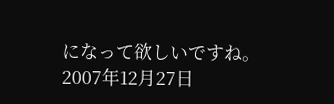になって欲しいですね。
2007年12月27日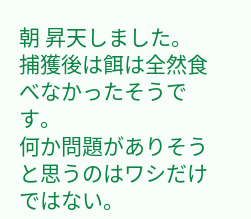朝 昇天しました。 捕獲後は餌は全然食べなかったそうです。
何か問題がありそうと思うのはワシだけではない。